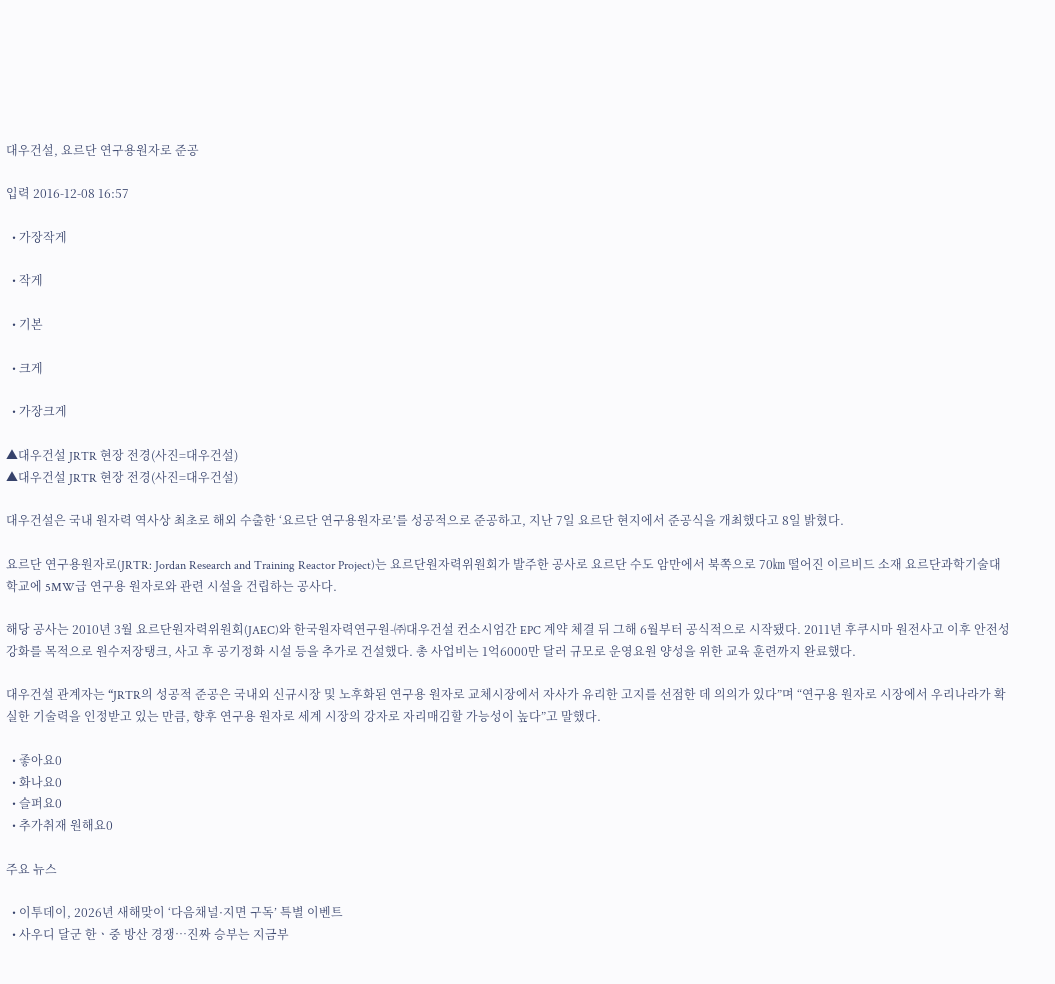대우건설, 요르단 연구용원자로 준공

입력 2016-12-08 16:57

  • 가장작게

  • 작게

  • 기본

  • 크게

  • 가장크게

▲대우건설 JRTR 현장 전경(사진=대우건설)
▲대우건설 JRTR 현장 전경(사진=대우건설)

대우건설은 국내 원자력 역사상 최초로 해외 수출한 ‘요르단 연구용원자로’를 성공적으로 준공하고, 지난 7일 요르단 현지에서 준공식을 개최했다고 8일 밝혔다.

요르단 연구용원자로(JRTR: Jordan Research and Training Reactor Project)는 요르단원자력위원회가 발주한 공사로 요르단 수도 암만에서 북쪽으로 70㎞ 떨어진 이르비드 소재 요르단과학기술대학교에 5MW급 연구용 원자로와 관련 시설을 건립하는 공사다.

해당 공사는 2010년 3월 요르단원자력위원회(JAEC)와 한국원자력연구원-㈜대우건설 컨소시엄간 EPC 계약 체결 뒤 그해 6월부터 공식적으로 시작됐다. 2011년 후쿠시마 원전사고 이후 안전성 강화를 목적으로 원수저장탱크, 사고 후 공기정화 시설 등을 추가로 건설했다. 총 사업비는 1억6000만 달러 규모로 운영요원 양성을 위한 교육 훈련까지 완료했다.

대우건설 관계자는 “JRTR의 성공적 준공은 국내외 신규시장 및 노후화된 연구용 원자로 교체시장에서 자사가 유리한 고지를 선점한 데 의의가 있다”며 “연구용 원자로 시장에서 우리나라가 확실한 기술력을 인정받고 있는 만큼, 향후 연구용 원자로 세계 시장의 강자로 자리매김할 가능성이 높다”고 말했다.

  • 좋아요0
  • 화나요0
  • 슬퍼요0
  • 추가취재 원해요0

주요 뉴스

  • 이투데이, 2026년 새해맞이 ‘다음채널·지면 구독’ 특별 이벤트
  • 사우디 달군 한ㆍ중 방산 경쟁…진짜 승부는 지금부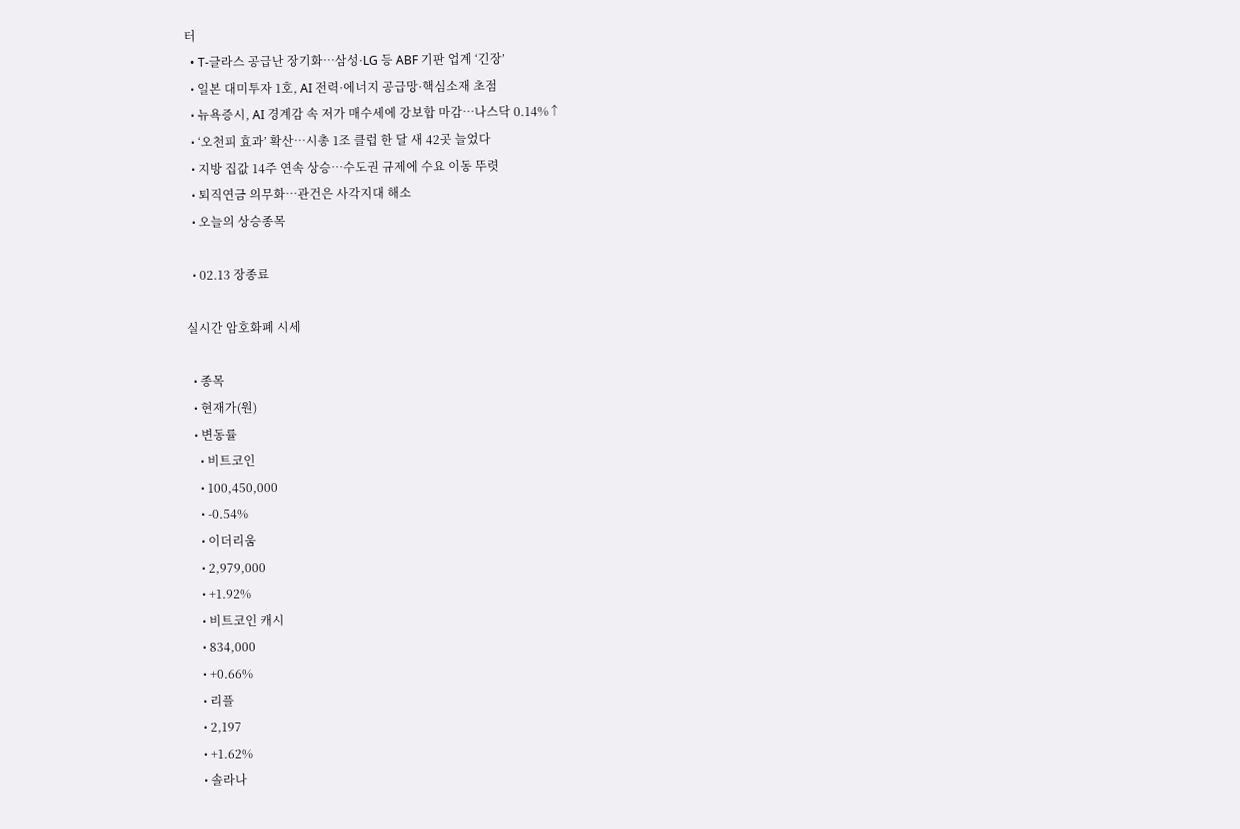터
  • T-글라스 공급난 장기화…삼성·LG 등 ABF 기판 업계 ‘긴장’
  • 일본 대미투자 1호, AI 전력·에너지 공급망·핵심소재 초점
  • 뉴욕증시, AI 경계감 속 저가 매수세에 강보합 마감…나스닥 0.14%↑
  • ‘오천피 효과’ 확산…시총 1조 클럽 한 달 새 42곳 늘었다
  • 지방 집값 14주 연속 상승⋯수도권 규제에 수요 이동 뚜렷
  • 퇴직연금 의무화⋯관건은 사각지대 해소
  • 오늘의 상승종목

  • 02.13 장종료

실시간 암호화폐 시세

  • 종목
  • 현재가(원)
  • 변동률
    • 비트코인
    • 100,450,000
    • -0.54%
    • 이더리움
    • 2,979,000
    • +1.92%
    • 비트코인 캐시
    • 834,000
    • +0.66%
    • 리플
    • 2,197
    • +1.62%
    • 솔라나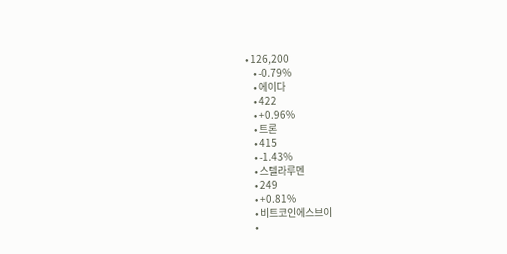• 126,200
    • -0.79%
    • 에이다
    • 422
    • +0.96%
    • 트론
    • 415
    • -1.43%
    • 스텔라루멘
    • 249
    • +0.81%
    • 비트코인에스브이
    •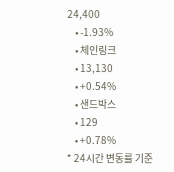24,400
    • -1.93%
    • 체인링크
    • 13,130
    • +0.54%
    • 샌드박스
    • 129
    • +0.78%
* 24시간 변동률 기준